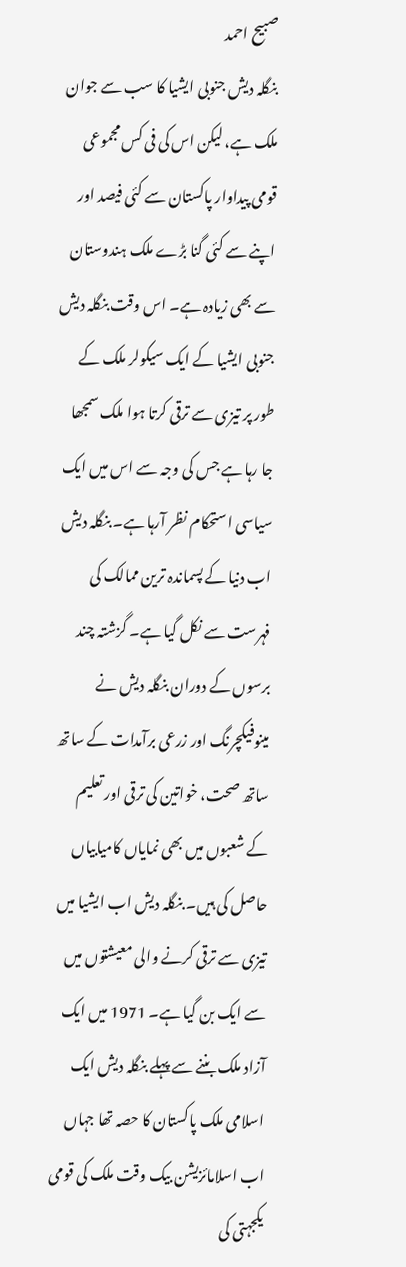صبیح احمد
بنگلہ دیش جنوبی ایشیا کا سب سے جوان ملک ہے، لیکن اس کی فی کس مجموعی قومی پیداوار پاکستان سے کئی فیصد اور اپنے سے کئی گنا بڑے ملک ہندوستان سے بھی زیادہ ہے۔ اس وقت بنگلہ دیش جنوبی ایشیا کے ایک سیکولر ملک کے طور پر تیزی سے ترقی کرتا ہوا ملک سمجھا جا رہا ہے جس کی وجہ سے اس میں ایک سیاسی استحکام نظر آرہا ہے۔ بنگلہ دیش اب دنیا کے پسماندہ ترین ممالک کی فہرست سے نکل گیا ہے۔ گزشتہ چند برسوں کے دوران بنگلہ دیش نے مینوفیکچرنگ اور زرعی برآمدات کے ساتھ ساتھ صحت، خواتین کی ترقی اور تعلیم کے شعبوں میں بھی نمایاں کامیابیاں حاصل کی ہیں۔ بنگلہ دیش اب ایشیا میں تیزی سے ترقی کرنے والی معیشتوں میں سے ایک بن گیا ہے۔ 1971 میں ایک آزاد ملک بننے سے پہلے بنگلہ دیش ایک اسلامی ملک پاکستان کا حصہ تھا جہاں اب اسلامائزیشن بیک وقت ملک کی قومی یکجہتی کی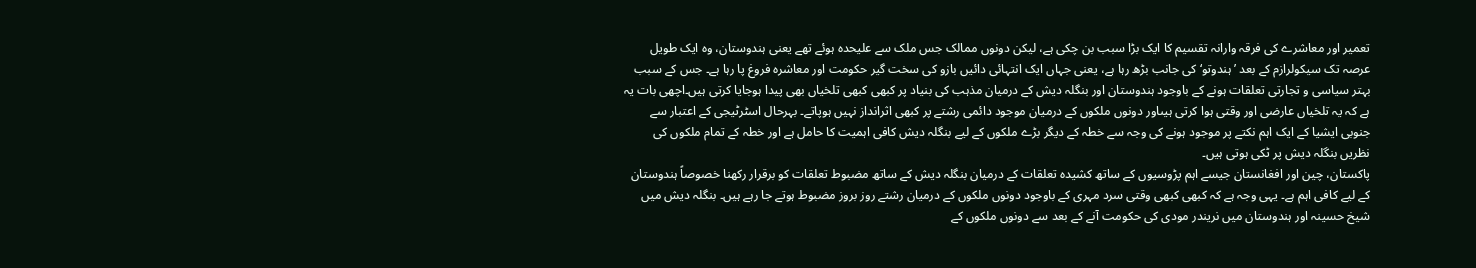تعمیر اور معاشرے کی فرقہ وارانہ تقسیم کا ایک بڑا سبب بن چکی ہے، لیکن دونوں ممالک جس ملک سے علیحدہ ہوئے تھے یعنی ہندوستان، وہ ایک طویل عرصہ تک سیکولرازم کے بعد ’ہندوتو‘ کی جانب بڑھ رہا ہے، یعنی جہاں ایک انتہائی دائیں بازو کی سخت گیر حکومت اور معاشرہ فروغ پا رہا ہے۔ جس کے سبب بہتر سیاسی و تجارتی تعلقات ہونے کے باوجود ہندوستان اور بنگلہ دیش کے درمیان مذہب کی بنیاد پر کبھی کبھی تلخیاں بھی پیدا ہوجایا کرتی ہیں۔اچھی بات یہ ہے کہ یہ تلخیاں عارضی اور وقتی ہوا کرتی ہیںاور دونوں ملکوں کے درمیان موجود دائمی رشتے پر کبھی اثرانداز نہیں ہوپاتے۔ بہرحال اسٹرٹیجی کے اعتبار سے جنوبی ایشیا کے ایک اہم نکتے پر موجود ہونے کی وجہ سے خطہ کے دیگر بڑے ملکوں کے لیے بنگلہ دیش کافی اہمیت کا حامل ہے اور خطہ کے تمام ملکوں کی نظریں بنگلہ دیش پر ٹکی ہوتی ہیں۔
پاکستان، چین اور افغانستان جیسے اہم پڑوسیوں کے ساتھ کشیدہ تعلقات کے درمیان بنگلہ دیش کے ساتھ مضبوط تعلقات کو برقرار رکھنا خصوصاً ہندوستان کے لیے کافی اہم ہے۔ یہی وجہ ہے کہ کبھی کبھی وقتی سرد مہری کے باوجود دونوں ملکوں کے درمیان رشتے روز بروز مضبوط ہوتے جا رہے ہیں۔ بنگلہ دیش میں شیخ حسینہ اور ہندوستان میں نریندر مودی کی حکومت آنے کے بعد سے دونوں ملکوں کے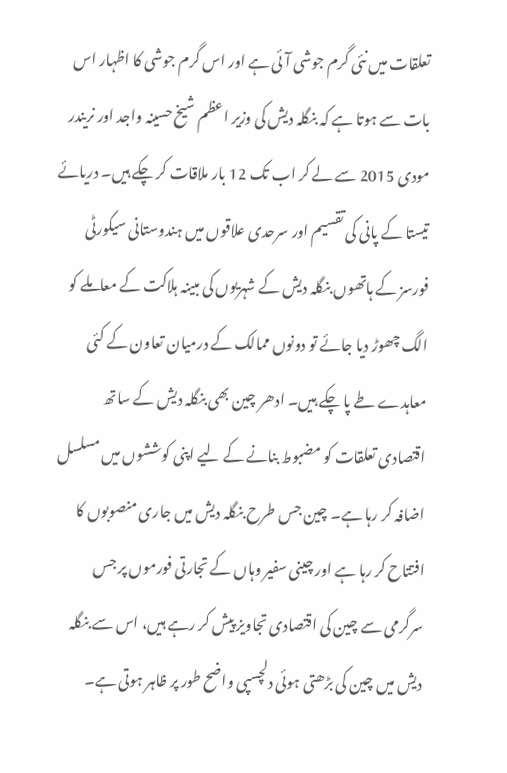تعلقات میں نئی گرم جوشی آئی ہے اور اس گرم جوشی کا اظہار اس بات سے ہوتا ہے کہ بنگلہ دیش کی وزیر اعظم شیخ حسینہ واجد اور نریندر مودی 2015 سے لے کر اب تک 12 بار ملاقات کر چکے ہیں۔ دریائے تیستا کے پانی کی تقسیم اور سرحدی علاقوں میں ہندوستانی سیکورٹی فورسز کے ہاتھوں بنگلہ دیش کے شہریوں کی مبینہ ہلاکت کے معاملے کو الگ چھوڑ دیا جائے تو دونوں ممالک کے درمیان تعاون کے کئی معاہدے طے پا چکے ہیں۔ ادھر چین بھی بنگلہ دیش کے ساتھ اقتصادی تعلقات کو مضبوط بنانے کے لیے اپنی کوششوں میں مسلسل اضافہ کر رہا ہے۔ چین جس طرح بنگلہ دیش میں جاری منصوبوں کا افتتاح کر رہا ہے اور چینی سفیر وہاں کے تجارتی فورموں پر جس سرگرمی سے چین کی اقتصادی تجاویز پیش کر رہے ہیں، اس سے بنگلہ دیش میں چین کی بڑھتی ہوئی دلچسپی واضح طور پر ظاہر ہوتی ہے۔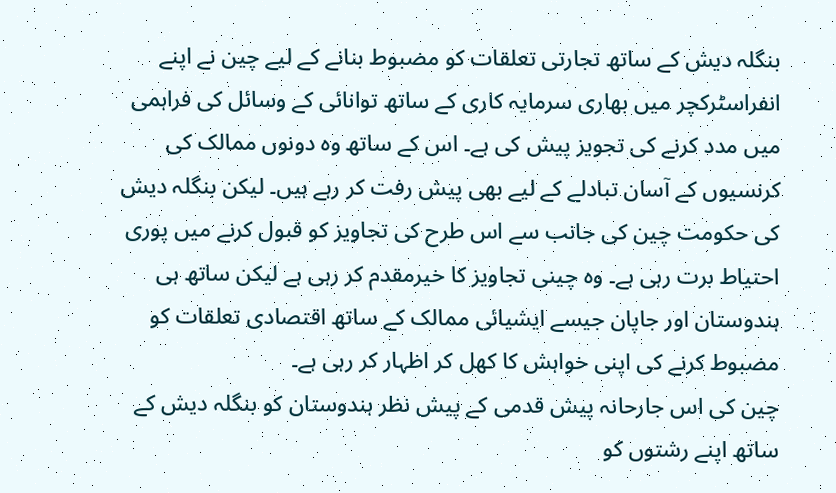بنگلہ دیش کے ساتھ تجارتی تعلقات کو مضبوط بنانے کے لیے چین نے اپنے انفراسٹرکچر میں بھاری سرمایہ کاری کے ساتھ توانائی کے وسائل کی فراہمی میں مدد کرنے کی تجویز پیش کی ہے۔ اس کے ساتھ وہ دونوں ممالک کی کرنسیوں کے آسان تبادلے کے لیے بھی پیش رفت کر رہے ہیں۔ لیکن بنگلہ دیش کی حکومت چین کی جانب سے اس طرح کی تجاویز کو قبول کرنے میں پوری احتیاط برت رہی ہے۔ وہ چینی تجاویز کا خیرمقدم کر رہی ہے لیکن ساتھ ہی ہندوستان اور جاپان جیسے ایشیائی ممالک کے ساتھ اقتصادی تعلقات کو مضبوط کرنے کی اپنی خواہش کا کھل کر اظہار کر رہی ہے۔
چین کی اس جارحانہ پیش قدمی کے پیش نظر ہندوستان کو بنگلہ دیش کے ساتھ اپنے رشتوں کو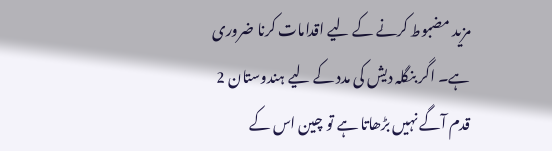مزید مضبوط کرنے کے لیے اقدامات کرنا ضروری ہے۔ اگر بنگلہ دیش کی مدد کے لیے ہندوستان 2 قدم آگے نہیں بڑھاتا ہے تو چین اس کے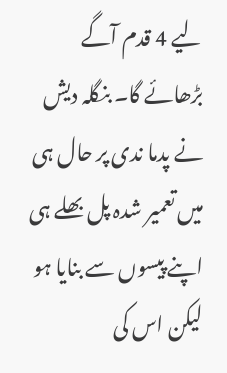لیے 4 قدم آگے بڑھائے گا۔ بنگلہ دیش نے پدما ندی پر حال ہی میں تعمیر شدہ پل بھلے ہی اپنے پیسوں سے بنایا ہو لیکن اس کی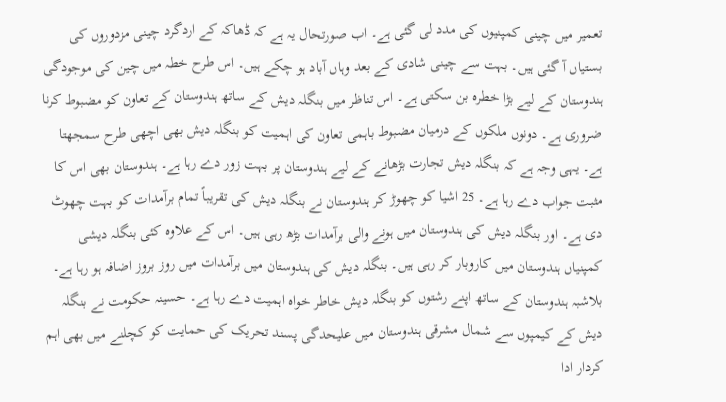تعمیر میں چینی کمپنیوں کی مدد لی گئی ہے۔ اب صورتحال یہ ہے کہ ڈھاکہ کے اردگرد چینی مزدوروں کی بستیاں آ گئی ہیں۔ بہت سے چینی شادی کے بعد وہاں آباد ہو چکے ہیں۔ اس طرح خطہ میں چین کی موجودگی ہندوستان کے لیے بڑا خطرہ بن سکتی ہے۔ اس تناظر میں بنگلہ دیش کے ساتھ ہندوستان کے تعاون کو مضبوط کرنا ضروری ہے۔ دونوں ملکوں کے درمیان مضبوط باہمی تعاون کی اہمیت کو بنگلہ دیش بھی اچھی طرح سمجھتا ہے۔ یہی وجہ ہے کہ بنگلہ دیش تجارت بڑھانے کے لیے ہندوستان پر بہت زور دے رہا ہے۔ ہندوستان بھی اس کا مثبت جواب دے رہا ہے۔ 25 اشیا کو چھوڑ کر ہندوستان نے بنگلہ دیش کی تقریباً تمام برآمدات کو بہت چھوٹ دی ہے۔ اور بنگلہ دیش کی ہندوستان میں ہونے والی برآمدات بڑھ رہی ہیں۔ اس کے علاوہ کئی بنگلہ دیشی کمپنیاں ہندوستان میں کاروبار کر رہی ہیں۔ بنگلہ دیش کی ہندوستان میں برآمدات میں روز بروز اضافہ ہو رہا ہے۔
بلاشبہ ہندوستان کے ساتھ اپنے رشتوں کو بنگلہ دیش خاطر خواہ اہمیت دے رہا ہے۔ حسینہ حکومت نے بنگلہ دیش کے کیمپوں سے شمال مشرقی ہندوستان میں علیحدگی پسند تحریک کی حمایت کو کچلنے میں بھی اہم کردار ادا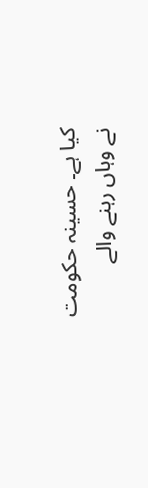کیا ہے۔ حسینہ حکومت نے وہاں رہنے والے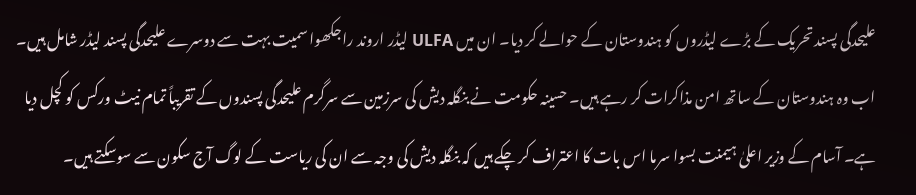علیحدگی پسند تحریک کے بڑے لیڈروں کو ہندوستان کے حوالے کر دیا۔ ان میں ULFA لیڈر اروند راجکھوا سمیت بہت سے دوسرے علیحدگی پسند لیڈر شامل ہیں۔ اب وہ ہندوستان کے ساتھ امن مذاکرات کر رہے ہیں۔ حسینہ حکومت نے بنگلہ دیش کی سرزمین سے سرگرم علیحدگی پسندوں کے تقریباً تمام نیٹ ورکس کو کچل دیا ہے۔ آسام کے وزیر اعلیٰ ہیمنت بسوا سرما اس بات کا اعتراف کر چکے ہیں کہ بنگلہ دیش کی وجہ سے ان کی ریاست کے لوگ آج سکون سے سوسکتے ہیں۔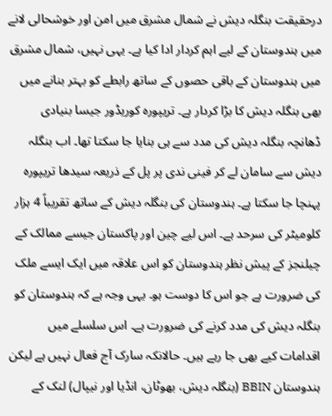درحقیقت بنگلہ دیش نے شمال مشرق میں امن اور خوشحالی لانے میں ہندوستان کے لیے اہم کردار ادا کیا ہے۔ یہی نہیں، شمال مشرق میں ہندوستان کے باقی حصوں کے ساتھ رابطے کو بہتر بنانے میں بھی بنگلہ دیش کا بڑا کردار ہے۔ تریپورہ کوریڈور جیسا بنیادی ڈھانچہ بنگلہ دیش کی مدد سے ہی بنایا جا سکتا تھا۔ اب بنگلہ دیش سے سامان لے کر فینی ندی پر پل کے ذریعہ سیدھا تریپورہ پہنچا جا سکتا ہے۔ ہندوستان کی بنگلہ دیش کے ساتھ تقریباً 4 ہزار کلومیٹر کی سرحد ہے۔ اس لیے چین اور پاکستان جیسے ممالک کے چیلنجز کے پیش نظر ہندوستان کو اس علاقہ میں ایک ایسے ملک کی ضرورت ہے جو اس کا دوست ہو۔ یہی وجہ ہے کہ ہندوستان کو بنگلہ دیش کی مدد کرنے کی ضرورت ہے۔ اس سلسلے میں اقدامات کیے بھی جا رہے ہیں۔ حالانکہ سارک آج فعال نہیں ہے لیکن ہندوستان BBIN (بنگلہ دیش، بھوٹان، انڈیا اور نیپال) لنک کے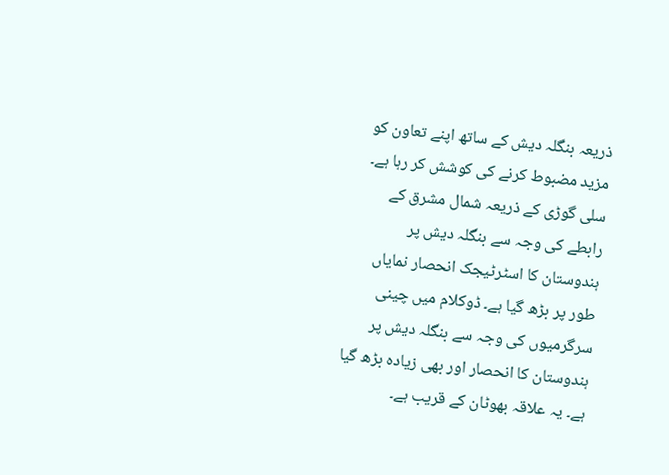ذریعہ بنگلہ دیش کے ساتھ اپنے تعاون کو مزید مضبوط کرنے کی کوشش کر رہا ہے۔
سلی گوڑی کے ذریعہ شمال مشرق کے رابطے کی وجہ سے بنگلہ دیش پر ہندوستان کا اسٹرٹیجک انحصار نمایاں طور پر بڑھ گیا ہے۔ ڈوکلام میں چینی سرگرمیوں کی وجہ سے بنگلہ دیش پر ہندوستان کا انحصار اور بھی زیادہ بڑھ گیا ہے۔ یہ علاقہ بھوٹان کے قریب ہے۔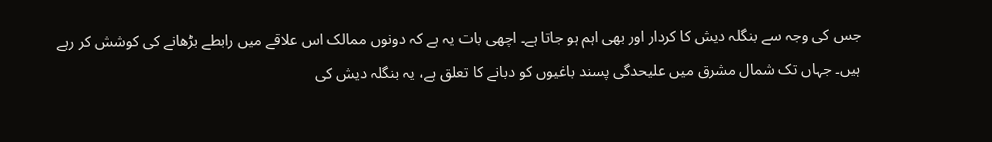جس کی وجہ سے بنگلہ دیش کا کردار اور بھی اہم ہو جاتا ہے۔ اچھی بات یہ ہے کہ دونوں ممالک اس علاقے میں رابطے بڑھانے کی کوشش کر رہے ہیں۔ جہاں تک شمال مشرق میں علیحدگی پسند باغیوں کو دبانے کا تعلق ہے، یہ بنگلہ دیش کی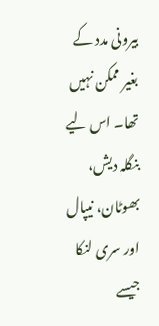بیرونی مدد کے بغیر ممکن نہیں تھا۔ اس لیے بنگلہ دیش، بھوٹان، نیپال اور سری لنکا جیسے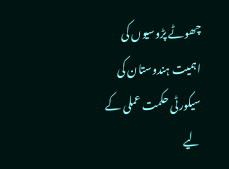چھوٹے پڑوسیوں کی اہمیت ہندوستان کی سیکورٹی حکمت عملی کے لیے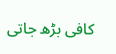کافی بڑھ جاتی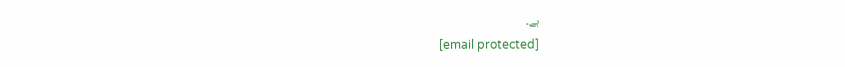ہے۔
[email protected]